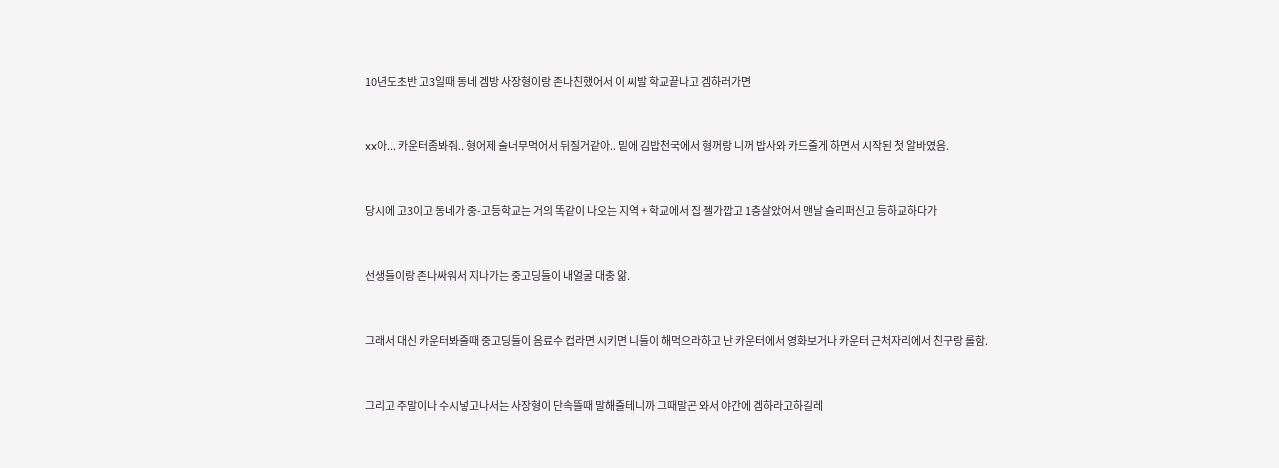10년도초반 고3일때 동네 겜방 사장형이랑 존나친했어서 이 씨발 학교끝나고 겜하러가면


xx아... 카운터좀봐줘.. 형어제 술너무먹어서 뒤질거같아.. 밑에 김밥천국에서 형꺼랑 니꺼 밥사와 카드줄게 하면서 시작된 첫 알바였음.


당시에 고3이고 동네가 중-고등학교는 거의 똑같이 나오는 지역 + 학교에서 집 젤가깝고 1층살았어서 맨날 슬리퍼신고 등하교하다가


선생들이랑 존나싸워서 지나가는 중고딩들이 내얼굴 대충 앎.


그래서 대신 카운터봐줄때 중고딩들이 음료수 컵라면 시키면 니들이 해먹으라하고 난 카운터에서 영화보거나 카운터 근처자리에서 친구랑 롤함.


그리고 주말이나 수시넣고나서는 사장형이 단속뜰때 말해줄테니까 그때말곤 와서 야간에 겜하라고하길레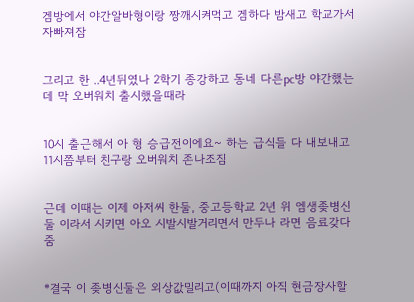겜방에서 야간알바형이랑 짱깨시켜먹고 겜하다 밤새고 학교가서 자빠져잠


그리고 한 ..4년뒤였나 2학기 종강하고 동네 다른pc방 야간했는데 막 오버워치 출시했을때라


10시 출근해서 아 형 승급전이에요~ 하는 급식들 다 내보내고 11시쯤부터 친구랑 오버워치 존나조짐


근데 이때는 이제 아저씨 한둘, 중고등학교 2년 위 엠생좆병신둘 이라서 시키면 아오 시발시발거리면서 만두나 라면 음료갖다줌


*결국 이 좆병신둘은 외상값밀리고(이때까지 아직 현금장사할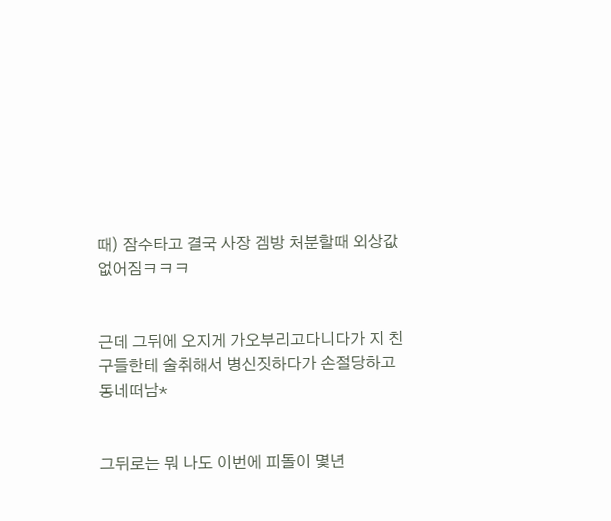때) 잠수타고 결국 사장 겜방 처분할때 외상값 없어짐ㅋㅋㅋ


근데 그뒤에 오지게 가오부리고다니다가 지 친구들한테 술취해서 병신짓하다가 손절당하고 동네떠남*


그뒤로는 뭐 나도 이번에 피돌이 몇년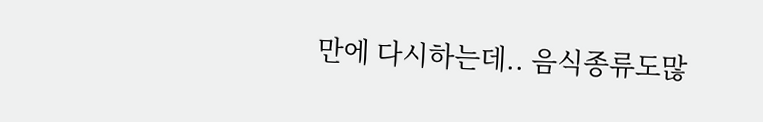만에 다시하는데.. 음식종류도많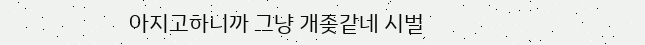아지고하니까 그냥 개좆같네 시벌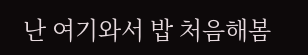난 여기와서 밥 처음해봄